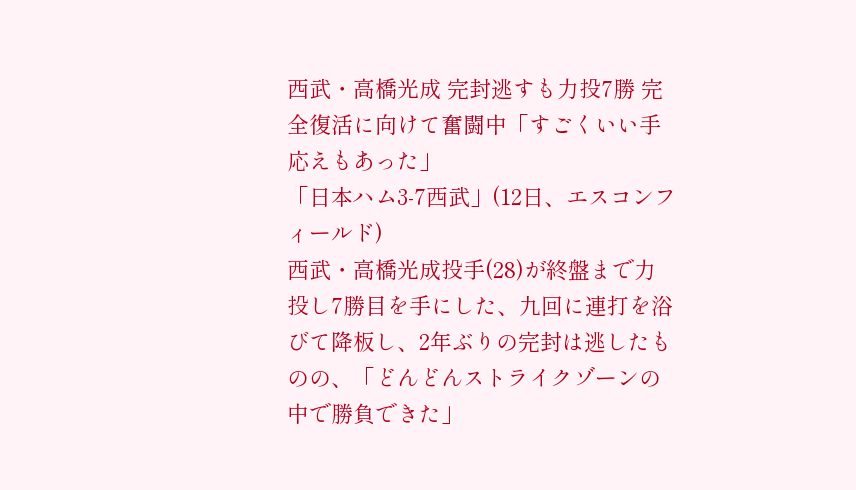西武・高橋光成 完封逃すも力投7勝 完全復活に向けて奮闘中「すごくいい手応えもあった」
「日本ハム3-7西武」(12日、エスコンフィールド)
西武・高橋光成投手(28)が終盤まで力投し7勝目を手にした、九回に連打を浴びて降板し、2年ぶりの完封は逃したものの、「どんどんストライクゾーンの中で勝負できた」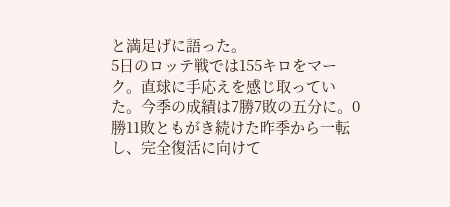と満足げに語った。
5日のロッテ戦では155キロをマーク。直球に手応えを感じ取っていた。今季の成績は7勝7敗の五分に。0勝11敗ともがき続けた昨季から一転し、完全復活に向けて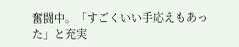奮闘中。「すごくいい手応えもあった」と充実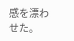感を漂わせた。